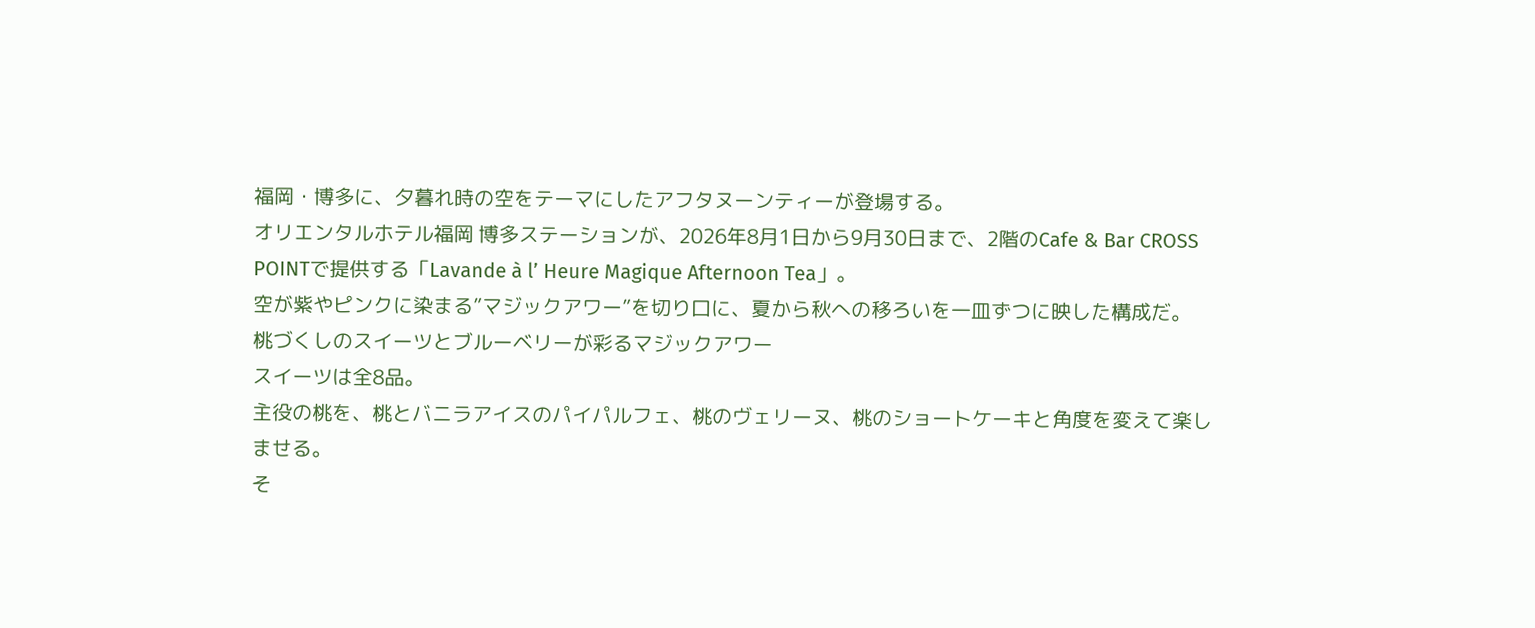福岡・博多に、夕暮れ時の空をテーマにしたアフタヌーンティーが登場する。
オリエンタルホテル福岡 博多ステーションが、2026年8月1日から9月30日まで、2階のCafe & Bar CROSS POINTで提供する「Lavande à l’ Heure Magique Afternoon Tea」。
空が紫やピンクに染まる”マジックアワー”を切り口に、夏から秋への移ろいを一皿ずつに映した構成だ。
桃づくしのスイーツとブルーベリーが彩るマジックアワー
スイーツは全8品。
主役の桃を、桃とバニラアイスのパイパルフェ、桃のヴェリーヌ、桃のショートケーキと角度を変えて楽しませる。
そ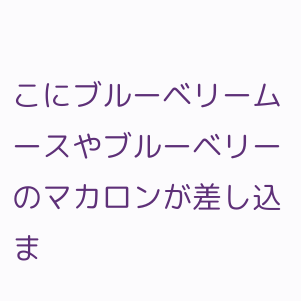こにブルーベリームースやブルーベリーのマカロンが差し込ま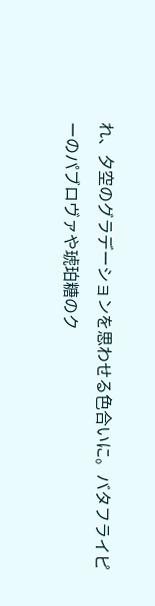れ、夕空のグラデーションを思わせる色合いに。バタフライピーのパブロヴァや琥珀糖のク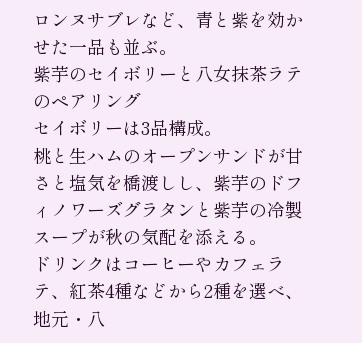ロンヌサブレなど、青と紫を効かせた一品も並ぶ。
紫芋のセイボリーと八女抹茶ラテのペアリング
セイボリーは3品構成。
桃と生ハムのオープンサンドが甘さと塩気を橋渡しし、紫芋のドフィノワーズグラタンと紫芋の冷製スープが秋の気配を添える。
ドリンクはコーヒーやカフェラテ、紅茶4種などから2種を選べ、地元・八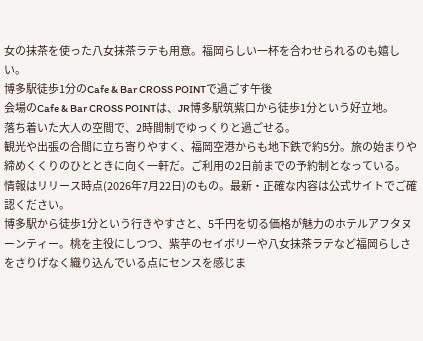女の抹茶を使った八女抹茶ラテも用意。福岡らしい一杯を合わせられるのも嬉しい。
博多駅徒歩1分のCafe & Bar CROSS POINTで過ごす午後
会場のCafe & Bar CROSS POINTは、JR博多駅筑紫口から徒歩1分という好立地。
落ち着いた大人の空間で、2時間制でゆっくりと過ごせる。
観光や出張の合間に立ち寄りやすく、福岡空港からも地下鉄で約5分。旅の始まりや締めくくりのひとときに向く一軒だ。ご利用の2日前までの予約制となっている。
情報はリリース時点(2026年7月22日)のもの。最新・正確な内容は公式サイトでご確認ください。
博多駅から徒歩1分という行きやすさと、5千円を切る価格が魅力のホテルアフタヌーンティー。桃を主役にしつつ、紫芋のセイボリーや八女抹茶ラテなど福岡らしさをさりげなく織り込んでいる点にセンスを感じま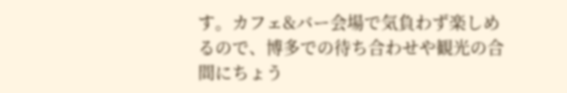す。カフェ&バー会場で気負わず楽しめるので、博多での待ち合わせや観光の合間にちょう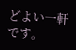どよい一軒です。